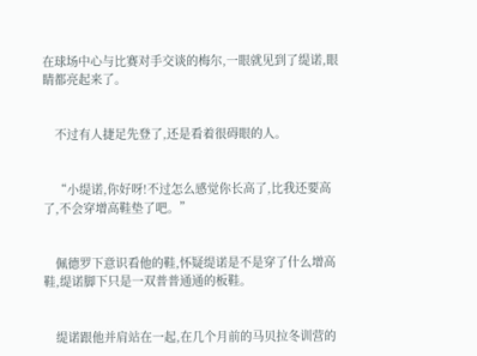在球场中心与比赛对手交谈的梅尔,一眼就见到了缇诺,眼睛都亮起来了。


    不过有人捷足先登了,还是看着很碍眼的人。


    “小缇诺,你好呀!不过怎么感觉你长高了,比我还要高了,不会穿增高鞋垫了吧。”


    佩德罗下意识看他的鞋,怀疑缇诺是不是穿了什么增高鞋,缇诺脚下只是一双普普通通的板鞋。


    缇诺跟他并肩站在一起,在几个月前的马贝拉冬训营的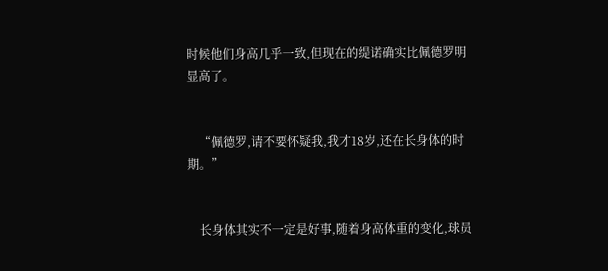时候他们身高几乎一致,但现在的缇诺确实比佩德罗明显高了。


    “佩德罗,请不要怀疑我,我才18岁,还在长身体的时期。”


    长身体其实不一定是好事,随着身高体重的变化,球员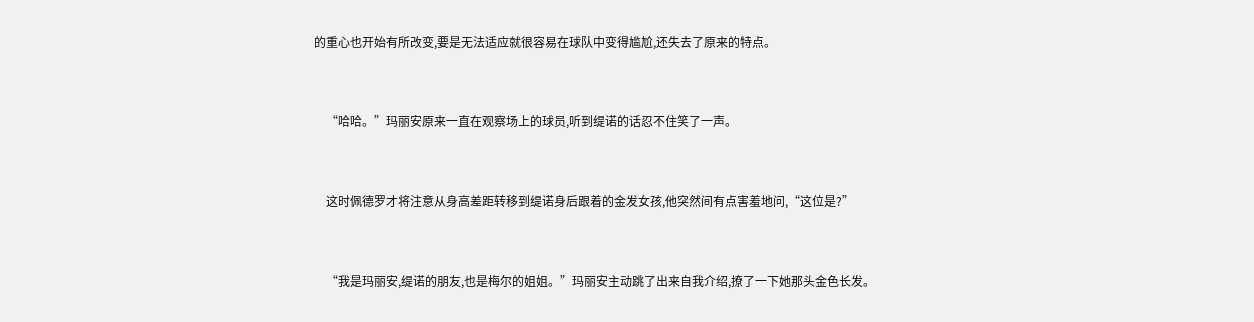的重心也开始有所改变,要是无法适应就很容易在球队中变得尴尬,还失去了原来的特点。


    “哈哈。”玛丽安原来一直在观察场上的球员,听到缇诺的话忍不住笑了一声。


    这时佩德罗才将注意从身高差距转移到缇诺身后跟着的金发女孩,他突然间有点害羞地问,“这位是?”


    “我是玛丽安,缇诺的朋友,也是梅尔的姐姐。”玛丽安主动跳了出来自我介绍,撩了一下她那头金色长发。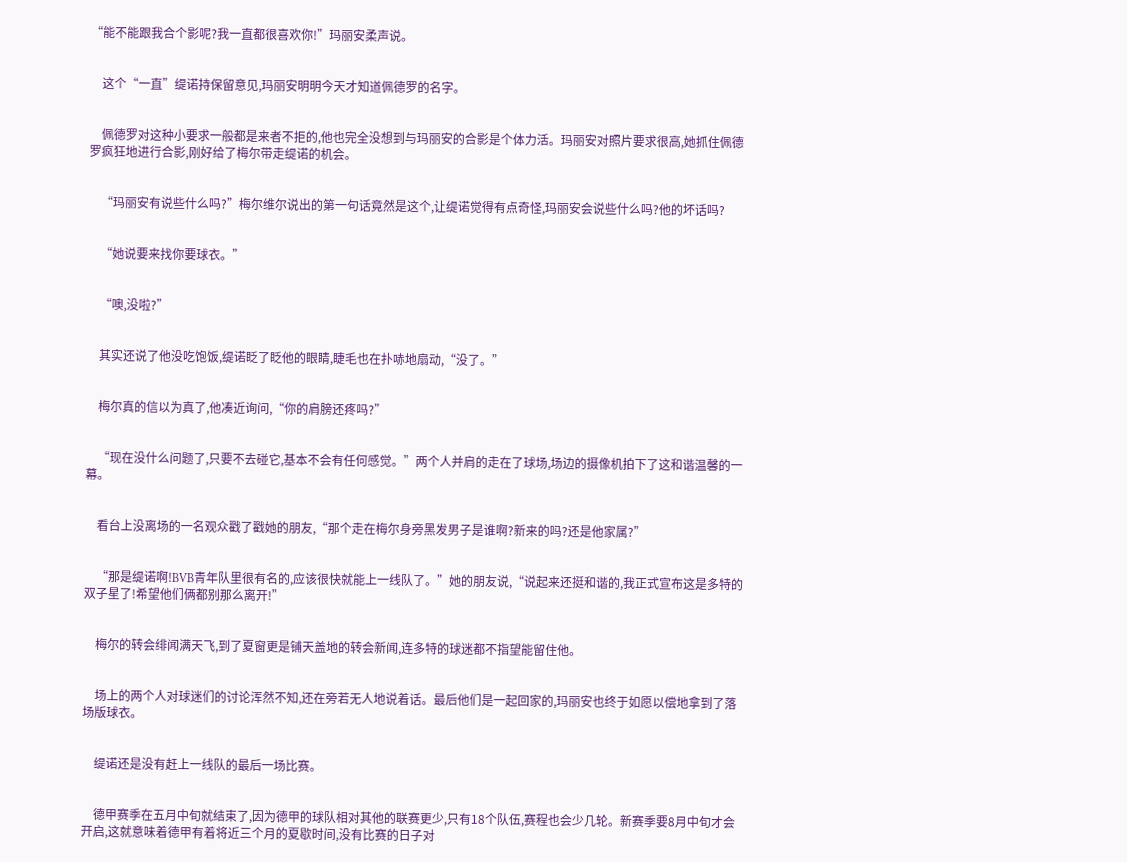“能不能跟我合个影呢?我一直都很喜欢你!”玛丽安柔声说。


    这个“一直”缇诺持保留意见,玛丽安明明今天才知道佩德罗的名字。


    佩德罗对这种小要求一般都是来者不拒的,他也完全没想到与玛丽安的合影是个体力活。玛丽安对照片要求很高,她抓住佩德罗疯狂地进行合影,刚好给了梅尔带走缇诺的机会。


    “玛丽安有说些什么吗?”梅尔维尔说出的第一句话竟然是这个,让缇诺觉得有点奇怪,玛丽安会说些什么吗?他的坏话吗?


    “她说要来找你要球衣。”


    “噢,没啦?”


    其实还说了他没吃饱饭,缇诺眨了眨他的眼睛,睫毛也在扑哧地扇动,“没了。”


    梅尔真的信以为真了,他凑近询问,“你的肩膀还疼吗?”


    “现在没什么问题了,只要不去碰它,基本不会有任何感觉。”两个人并肩的走在了球场,场边的摄像机拍下了这和谐温馨的一幕。


    看台上没离场的一名观众戳了戳她的朋友,“那个走在梅尔身旁黑发男子是谁啊?新来的吗?还是他家属?”


    “那是缇诺啊!BVB青年队里很有名的,应该很快就能上一线队了。”她的朋友说,“说起来还挺和谐的,我正式宣布这是多特的双子星了!希望他们俩都别那么离开!”


    梅尔的转会绯闻满天飞,到了夏窗更是铺天盖地的转会新闻,连多特的球迷都不指望能留住他。


    场上的两个人对球迷们的讨论浑然不知,还在旁若无人地说着话。最后他们是一起回家的,玛丽安也终于如愿以偿地拿到了落场版球衣。


    缇诺还是没有赶上一线队的最后一场比赛。


    德甲赛季在五月中旬就结束了,因为德甲的球队相对其他的联赛更少,只有18个队伍,赛程也会少几轮。新赛季要8月中旬才会开启,这就意味着德甲有着将近三个月的夏歇时间,没有比赛的日子对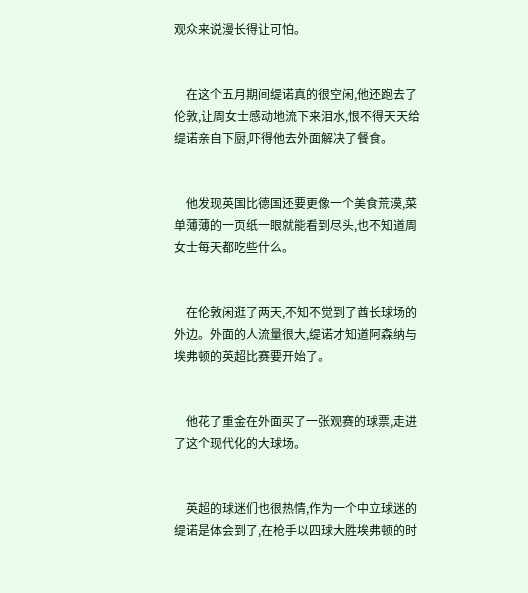观众来说漫长得让可怕。


    在这个五月期间缇诺真的很空闲,他还跑去了伦敦,让周女士感动地流下来泪水,恨不得天天给缇诺亲自下厨,吓得他去外面解决了餐食。


    他发现英国比德国还要更像一个美食荒漠,菜单薄薄的一页纸一眼就能看到尽头,也不知道周女士每天都吃些什么。


    在伦敦闲逛了两天,不知不觉到了酋长球场的外边。外面的人流量很大,缇诺才知道阿森纳与埃弗顿的英超比赛要开始了。


    他花了重金在外面买了一张观赛的球票,走进了这个现代化的大球场。


    英超的球迷们也很热情,作为一个中立球迷的缇诺是体会到了,在枪手以四球大胜埃弗顿的时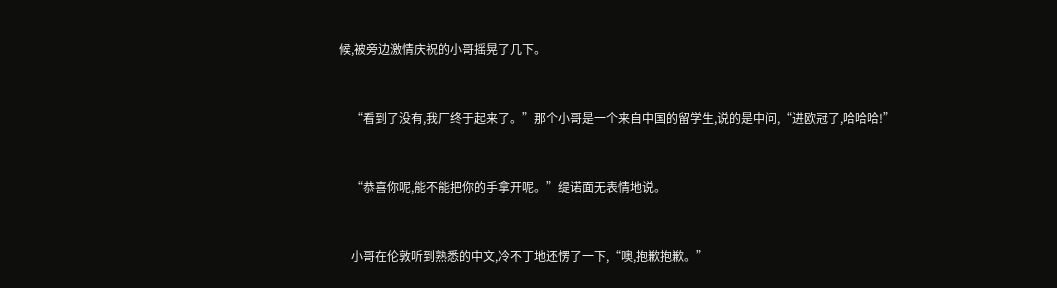候,被旁边激情庆祝的小哥摇晃了几下。


    “看到了没有,我厂终于起来了。”那个小哥是一个来自中国的留学生,说的是中问,“进欧冠了,哈哈哈!”


    “恭喜你呢,能不能把你的手拿开呢。”缇诺面无表情地说。


    小哥在伦敦听到熟悉的中文,冷不丁地还愣了一下,“噢,抱歉抱歉。”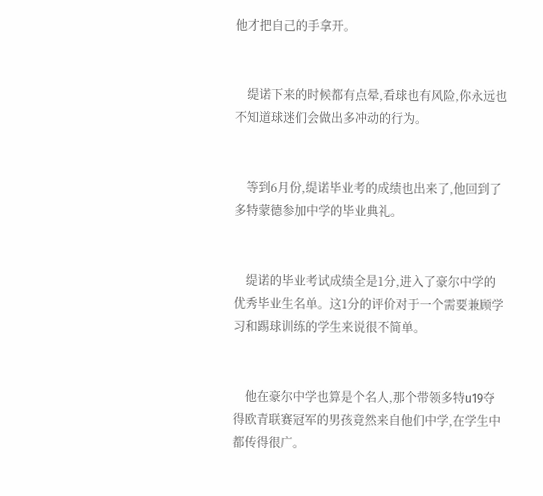他才把自己的手拿开。


    缇诺下来的时候都有点晕,看球也有风险,你永远也不知道球迷们会做出多冲动的行为。


    等到6月份,缇诺毕业考的成绩也出来了,他回到了多特蒙德参加中学的毕业典礼。


    缇诺的毕业考试成绩全是1分,进入了豪尔中学的优秀毕业生名单。这1分的评价对于一个需要兼顾学习和踢球训练的学生来说很不简单。


    他在豪尔中学也算是个名人,那个带领多特u19夺得欧青联赛冠军的男孩竟然来自他们中学,在学生中都传得很广。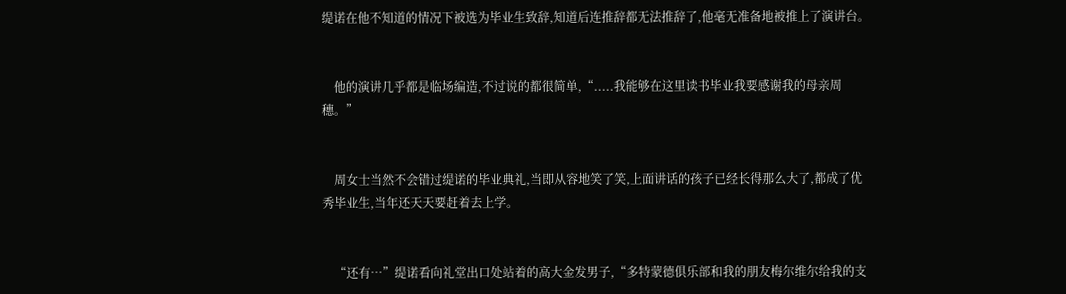缇诺在他不知道的情况下被选为毕业生致辞,知道后连推辞都无法推辞了,他毫无准备地被推上了演讲台。


    他的演讲几乎都是临场编造,不过说的都很简单,“.....我能够在这里读书毕业我要感谢我的母亲周穗。”


    周女士当然不会错过缇诺的毕业典礼,当即从容地笑了笑,上面讲话的孩子已经长得那么大了,都成了优秀毕业生,当年还天天要赶着去上学。


    “还有…”缇诺看向礼堂出口处站着的高大金发男子,“多特蒙德俱乐部和我的朋友梅尔维尔给我的支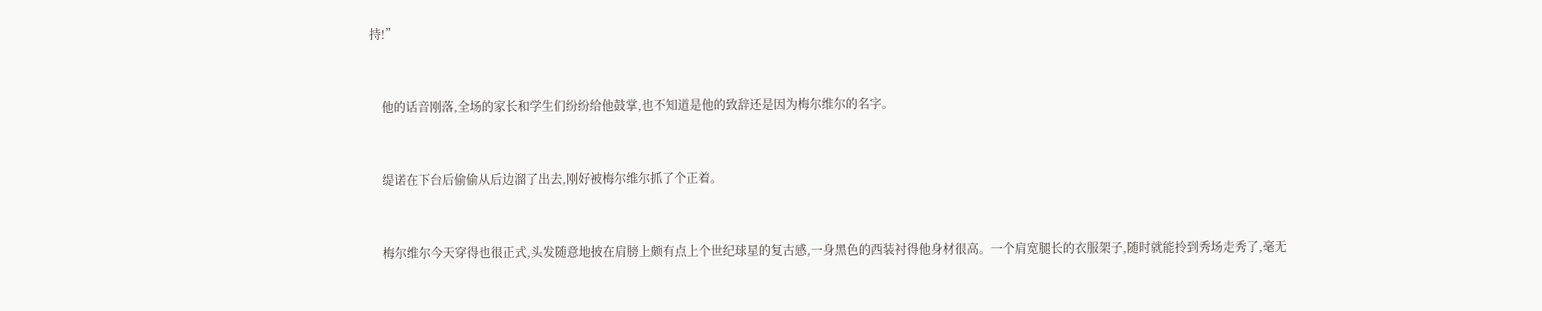持!”


    他的话音刚落,全场的家长和学生们纷纷给他鼓掌,也不知道是他的致辞还是因为梅尔维尔的名字。


    缇诺在下台后偷偷从后边溜了出去,刚好被梅尔维尔抓了个正着。


    梅尔维尔今天穿得也很正式,头发随意地披在肩膀上颇有点上个世纪球星的复古感,一身黑色的西装衬得他身材很高。一个肩宽腿长的衣服架子,随时就能拎到秀场走秀了,毫无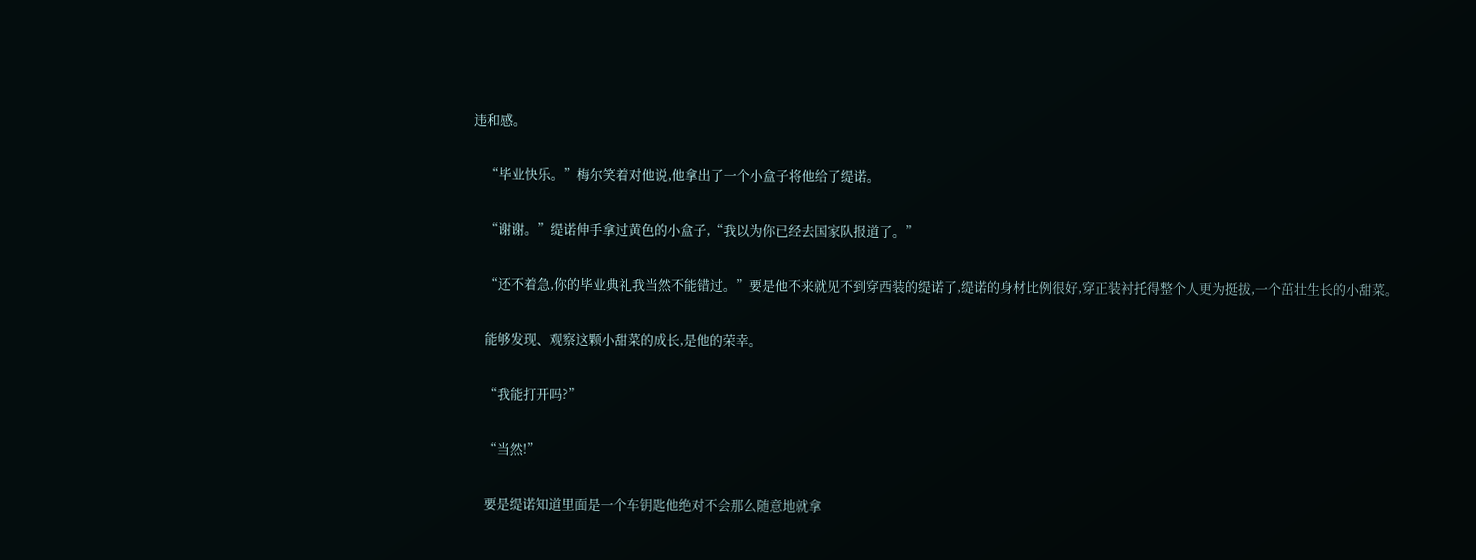违和感。


    “毕业快乐。”梅尔笑着对他说,他拿出了一个小盒子将他给了缇诺。


    “谢谢。”缇诺伸手拿过黄色的小盒子,“我以为你已经去国家队报道了。”


    “还不着急,你的毕业典礼我当然不能错过。”要是他不来就见不到穿西装的缇诺了,缇诺的身材比例很好,穿正装衬托得整个人更为挺拔,一个茁壮生长的小甜菜。


    能够发现、观察这颗小甜菜的成长,是他的荣幸。


    “我能打开吗?”


    “当然!”


    要是缇诺知道里面是一个车钥匙他绝对不会那么随意地就拿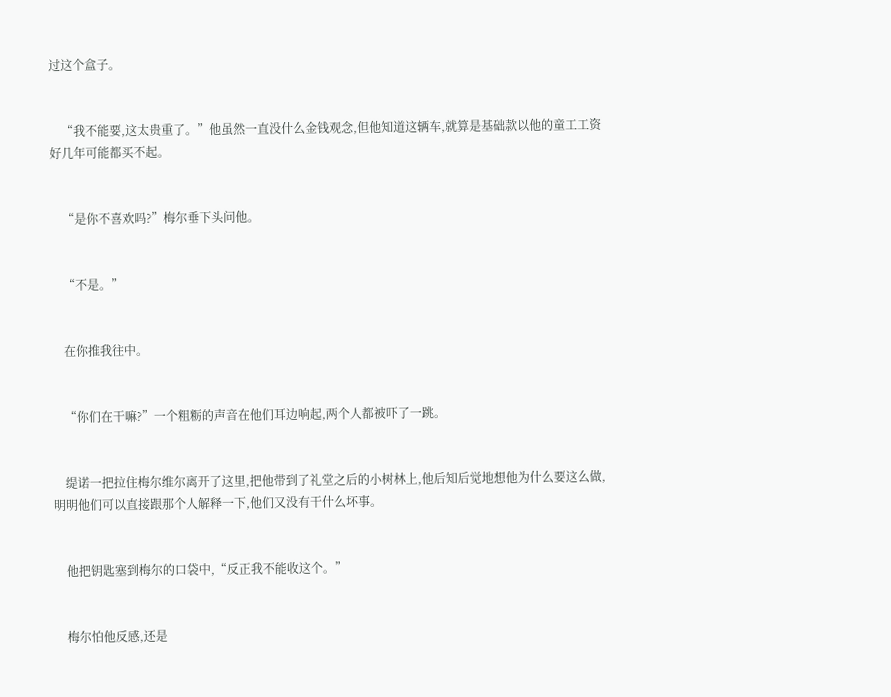过这个盒子。


    “我不能要,这太贵重了。”他虽然一直没什么金钱观念,但他知道这辆车,就算是基础款以他的童工工资好几年可能都买不起。


    “是你不喜欢吗?”梅尔垂下头问他。


    “不是。”


    在你推我往中。


    “你们在干嘛?”一个粗粝的声音在他们耳边响起,两个人都被吓了一跳。


    缇诺一把拉住梅尔维尔离开了这里,把他带到了礼堂之后的小树林上,他后知后觉地想他为什么要这么做,明明他们可以直接跟那个人解释一下,他们又没有干什么坏事。


    他把钥匙塞到梅尔的口袋中,“反正我不能收这个。”


    梅尔怕他反感,还是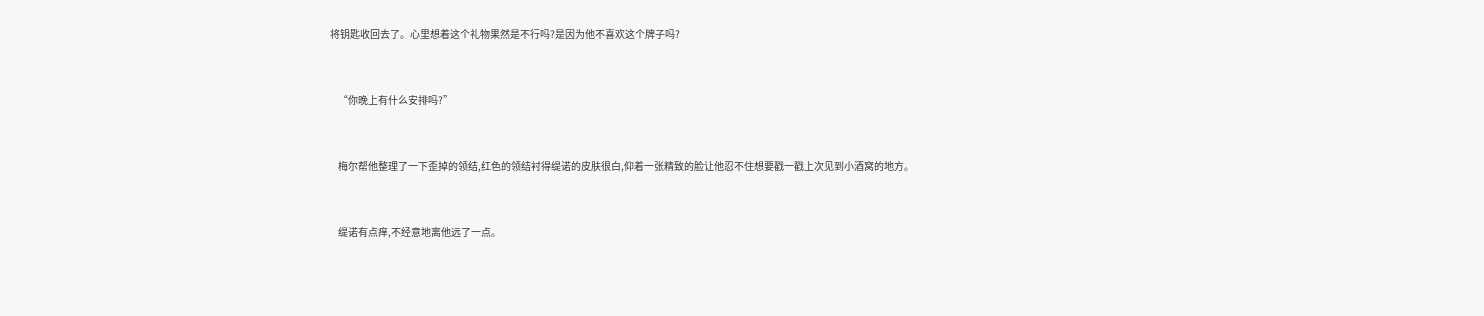将钥匙收回去了。心里想着这个礼物果然是不行吗?是因为他不喜欢这个牌子吗?


    “你晚上有什么安排吗?”


    梅尔帮他整理了一下歪掉的领结,红色的领结衬得缇诺的皮肤很白,仰着一张精致的脸让他忍不住想要戳一戳上次见到小酒窝的地方。


    缇诺有点痒,不经意地离他远了一点。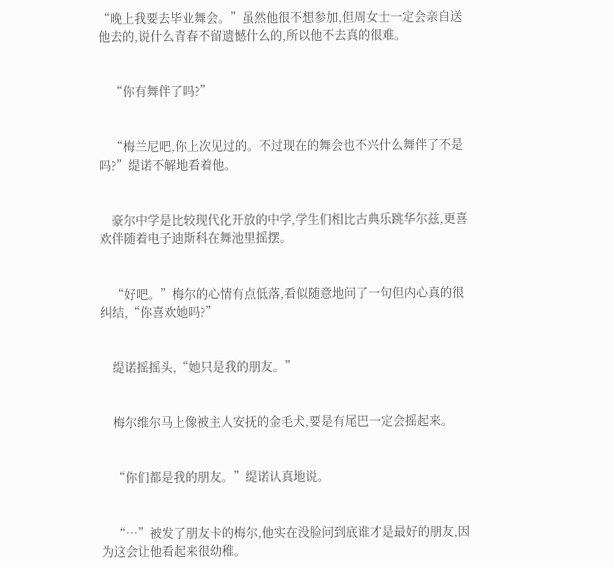“晚上我要去毕业舞会。”虽然他很不想参加,但周女士一定会亲自送他去的,说什么青春不留遗憾什么的,所以他不去真的很难。


    “你有舞伴了吗?”


    “梅兰尼吧,你上次见过的。不过现在的舞会也不兴什么舞伴了不是吗?”缇诺不解地看着他。


    豪尔中学是比较现代化开放的中学,学生们相比古典乐跳华尔兹,更喜欢伴随着电子迪斯科在舞池里摇摆。


    “好吧。”梅尔的心情有点低落,看似随意地问了一句但内心真的很纠结,“你喜欢她吗?”


    缇诺摇摇头,“她只是我的朋友。”


    梅尔维尔马上像被主人安抚的金毛犬,要是有尾巴一定会摇起来。


    “你们都是我的朋友。”缇诺认真地说。


    “…”被发了朋友卡的梅尔,他实在没脸问到底谁才是最好的朋友,因为这会让他看起来很幼稚。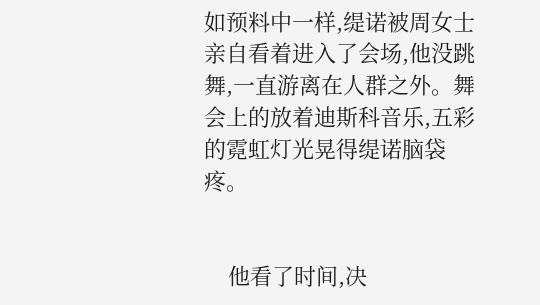如预料中一样,缇诺被周女士亲自看着进入了会场,他没跳舞,一直游离在人群之外。舞会上的放着迪斯科音乐,五彩的霓虹灯光晃得缇诺脑袋疼。


    他看了时间,决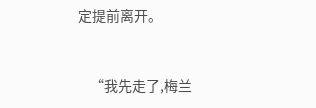定提前离开。


    “我先走了,梅兰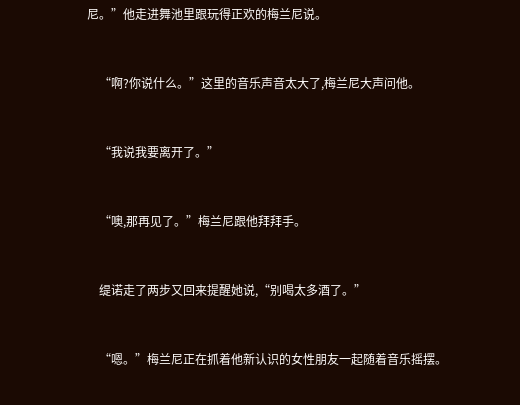尼。”他走进舞池里跟玩得正欢的梅兰尼说。


    “啊?你说什么。”这里的音乐声音太大了,梅兰尼大声问他。


    “我说我要离开了。”


    “噢,那再见了。”梅兰尼跟他拜拜手。


    缇诺走了两步又回来提醒她说,“别喝太多酒了。”


    “嗯。”梅兰尼正在抓着他新认识的女性朋友一起随着音乐摇摆。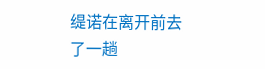缇诺在离开前去了一趟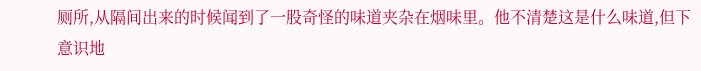厕所,从隔间出来的时候闻到了一股奇怪的味道夹杂在烟味里。他不清楚这是什么味道,但下意识地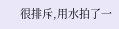很排斥,用水拍了一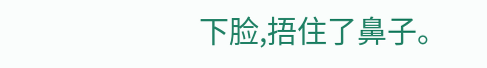下脸,捂住了鼻子。